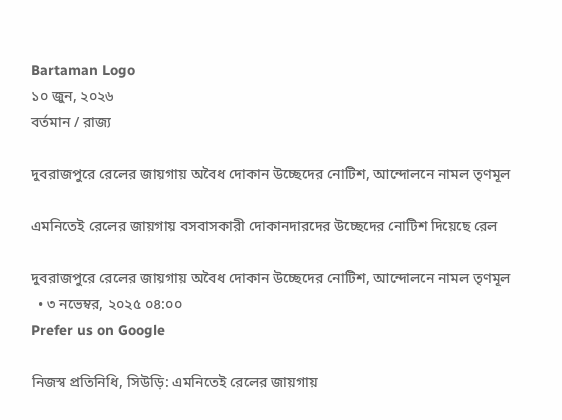Bartaman Logo
১০ জুন, ২০২৬
বর্তমান / রাজ্য

দুবরাজপুরে রেলের জায়গায় অবৈধ দোকান উচ্ছেদের নোটিশ, আন্দোলনে নামল তৃণমূল

এমনিতেই রেলের জায়গায় বসবাসকারী দোকানদারদের উচ্ছেদের নোটিশ দিয়েছে রেল

দুবরাজপুরে রেলের জায়গায় অবৈধ দোকান উচ্ছেদের নোটিশ, আন্দোলনে নামল তৃণমূল
  • ৩ নভেম্বর, ২০২৫ ০৪:০০
Prefer us on Google

নিজস্ব প্রতিনিধি, সিউড়ি: এমনিতেই রেলের জায়গায়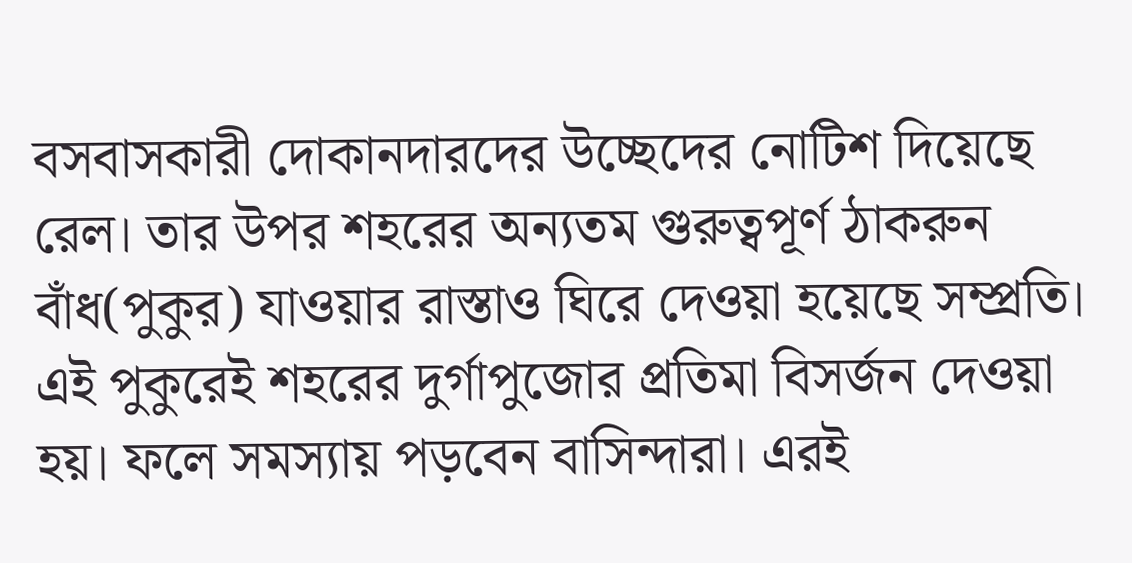বসবাসকারী দোকানদারদের উচ্ছেদের নোটিশ দিয়েছে রেল। তার উপর শহরের অন্যতম গুরুত্বপূর্ণ ঠাকরুন বাঁধ(পুকুর) যাওয়ার রাস্তাও ঘিরে দেওয়া হয়েছে সম্প্রতি। এই পুকুরেই শহরের দুর্গাপুজোর প্রতিমা বিসর্জন দেওয়া হয়। ফলে সমস্যায় পড়বেন বাসিন্দারা। এরই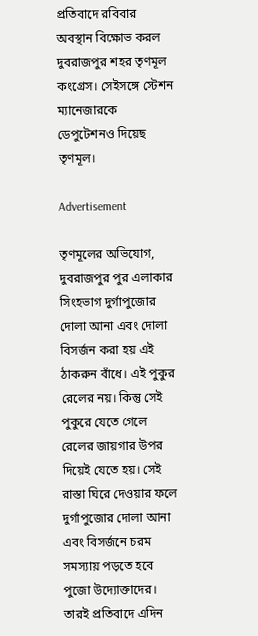প্রতিবাদে রবিবার অবস্থান বিক্ষোভ করল দুবরাজপুর শহর তৃণমূল কংগ্রেস। সেইসঙ্গে স্টেশন ম্যানেজারকে ডেপুটেশনও দিয়েছ তৃণমূল।

Advertisement

তৃণমূলের অভিযোগ, দুবরাজপুর পুর এলাকার সিংহভাগ দুর্গাপুজোর দোলা আনা এবং দোলা বিসর্জন করা হয় এই ঠাকরুন বাঁধে। এই পুকুর রেলের নয়। কিন্তু সেই পুকুরে যেতে গেলে রেলের জায়গার উপর দিয়েই যেতে হয়। সেই রাস্তা ঘিরে দেওয়ার ফলে দুর্গাপুজোর দোলা আনা এবং বিসর্জনে চরম সমস্যায় পড়তে হবে পুজো উদ্যোক্তাদের। তারই প্রতিবাদে এদিন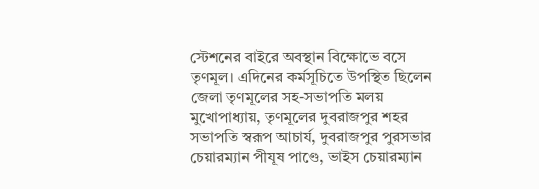স্টেশনের বাইরে অবস্থান বিক্ষোভে বসে তৃণমূল। এদিনের কর্মসূচিতে উপস্থিত ছিলেন জেলা তৃণমূলের সহ-সভাপতি মলয় মুখোপাধ্যায়, তৃণমূলের দুবরাজপুর শহর সভাপতি স্বরূপ আচার্য, দুবরাজপুর পুরসভার চেয়ারম্যান পীযূষ পাণ্ডে, ভাইস চেয়ারম্যান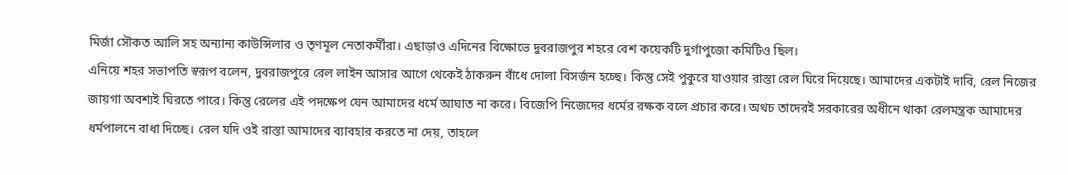মির্জা সৌকত আলি সহ অন্যান্য কাউন্সিলার ও তৃণমূল নেতাকর্মীরা। এছাড়াও এদিনের বিক্ষোভে দুবরাজপুর শহরে বেশ কয়েকটি দুর্গাপুজো কমিটিও ছিল।
এনিয়ে শহর সভাপতি স্বরূপ বলেন, দুবরাজপুরে রেল লাইন আসার আগে থেকেই ঠাকরুন বাঁধে দোলা বিসর্জন হচ্ছে। কিন্তু সেই পুকুরে যাওয়ার রাস্তা রেল ঘিরে দিয়েছে। আমাদের একটাই দাবি, রেল নিজের জায়গা অবশ্যই ঘিরতে পারে। কিন্তু রেলের এই পদক্ষেপ যেন আমাদের ধর্মে আঘাত না করে। বিজেপি নিজেদের ধর্মের রক্ষক বলে প্রচার করে। অথচ তাদেরই সরকারের অধীনে থাকা রেলমন্ত্রক আমাদের ধর্মপালনে বাধা দিচ্ছে। রেল যদি ওই রাস্তা আমাদের ব্যাবহার করতে না দেয়, তাহলে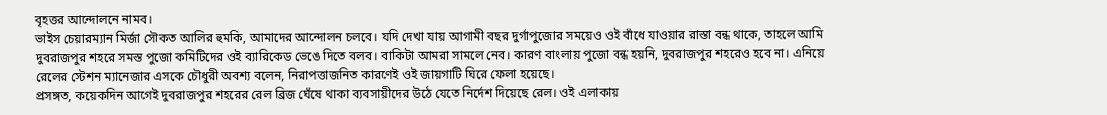বৃহত্তর আন্দোলনে নামব।
ভাইস চেয়ারম্যান মির্জা সৌকত আলির হুমকি, আমাদের আন্দোলন চলবে। যদি দেখা যায় আগামী বছর দুর্গাপুজোর সময়েও ওই বাঁধে যাওয়ার রাস্তা বন্ধ থাকে, তাহলে আমি দুবরাজপুর শহরে সমস্ত পুজো কমিটিদের ওই ব্যারিকেড ভেঙে দিতে বলব। বাকিটা আমরা সামলে নেব। কারণ বাংলায় পুজো বন্ধ হয়নি, দুবরাজপুর শহরেও হবে না। এনিয়ে রেলের স্টেশন ম্যানেজার এসকে চৌধুরী অবশ্য বলেন, নিরাপত্তাজনিত কারণেই ওই জায়গাটি ঘিরে ফেলা হয়েছে।
প্রসঙ্গত, কয়েকদিন আগেই দুবরাজপুর শহরের রেল ব্রিজ ঘেঁষে থাকা ব্যবসায়ীদের উঠে যেতে নির্দেশ দিয়েছে রেল। ওই এলাকায়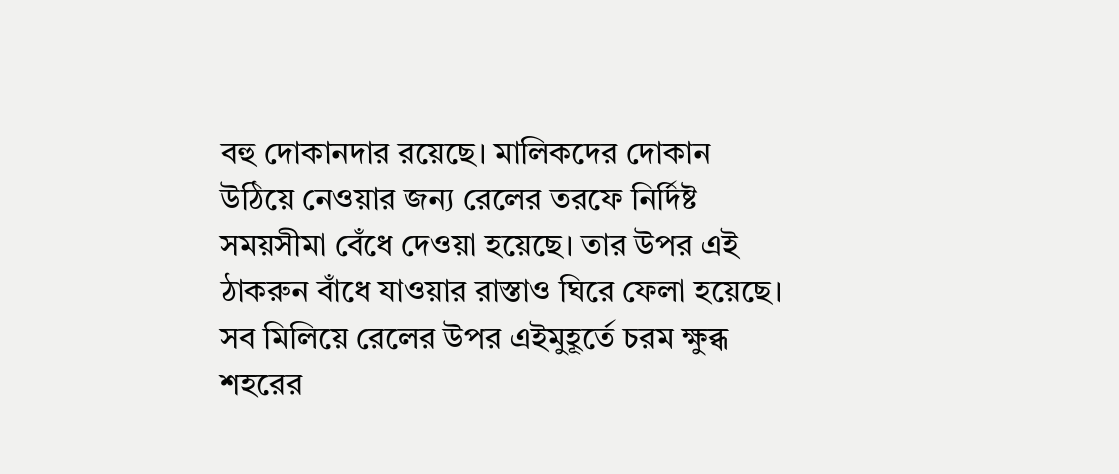বহু দোকানদার রয়েছে। মালিকদের দোকান উঠিয়ে নেওয়ার জন্য রেলের তরফে নির্দিষ্ট সময়সীমা বেঁধে দেওয়া হয়েছে। তার উপর এই ঠাকরুন বাঁধে যাওয়ার রাস্তাও ঘিরে ফেলা হয়েছে। সব মিলিয়ে রেলের উপর এইমুহূর্তে চরম ক্ষুব্ধ শহরের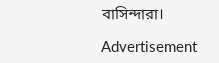বাসিন্দারা।

Advertisement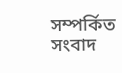সম্পর্কিত সংবাদ